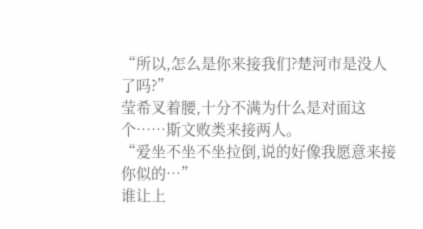“所以,怎么是你来接我们?楚河市是没人了吗?”
莹希叉着腰,十分不满为什么是对面这个……斯文败类来接两人。
“爱坐不坐不坐拉倒,说的好像我愿意来接你似的…”
谁让上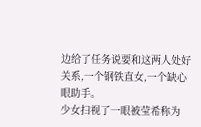边给了任务说要和这两人处好关系,一个钢铁直女,一个缺心眼助手。
少女扫视了一眼被莹希称为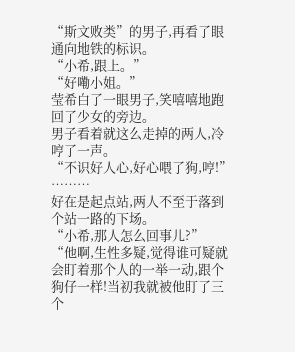“斯文败类”的男子,再看了眼通向地铁的标识。
“小希,跟上。”
“好嘞小姐。”
莹希白了一眼男子,笑嘻嘻地跑回了少女的旁边。
男子看着就这么走掉的两人,冷哼了一声。
“不识好人心,好心喂了狗,哼!”
⋯⋯⋯
好在是起点站,两人不至于落到个站一路的下场。
“小希,那人怎么回事儿?”
“他啊,生性多疑,觉得谁可疑就会盯着那个人的一举一动,跟个狗仔一样!当初我就被他盯了三个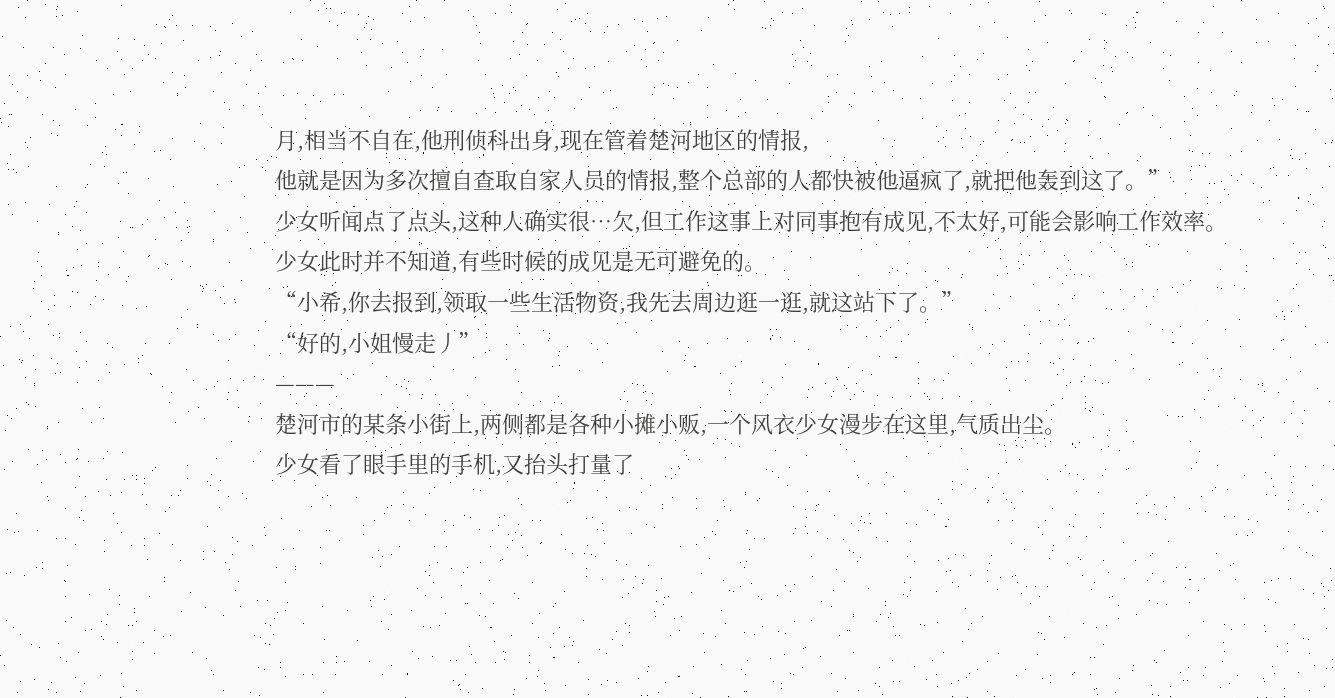月,相当不自在,他刑侦科出身,现在管着楚河地区的情报,
他就是因为多次擅自查取自家人员的情报,整个总部的人都快被他逼疯了,就把他轰到这了。”
少女听闻点了点头,这种人确实很…欠,但工作这事上对同事抱有成见,不太好,可能会影响工作效率。
少女此时并不知道,有些时候的成见是无可避免的。
“小希,你去报到,领取一些生活物资,我先去周边逛一逛,就这站下了。”
“好的,小姐慢走丿”
———
楚河市的某条小街上,两侧都是各种小摊小贩,一个风衣少女漫步在这里,气质出尘。
少女看了眼手里的手机,又抬头打量了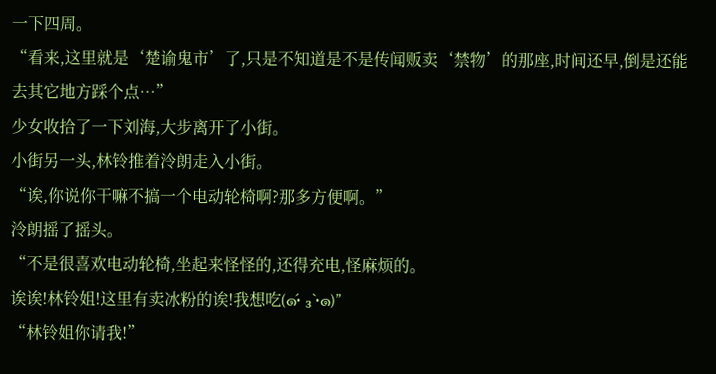一下四周。
“看来,这里就是‘楚谕鬼市’了,只是不知道是不是传闻贩卖‘禁物’的那座,时间还早,倒是还能去其它地方踩个点…”
少女收拾了一下刘海,大步离开了小街。
小街另一头,林铃推着泠朗走入小街。
“诶,你说你干嘛不搞一个电动轮椅啊?那多方便啊。”
泠朗摇了摇头。
“不是很喜欢电动轮椅,坐起来怪怪的,还得充电,怪麻烦的。
诶诶!林铃姐!这里有卖冰粉的诶!我想吃(๑•́ ₃ •̀๑)”
“林铃姐你请我!”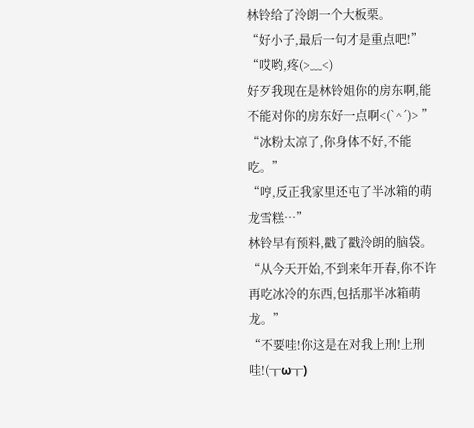林铃给了泠朗一个大板栗。
“好小子,最后一句才是重点吧!”
“哎哟,疼(>﹏<)
好歹我现在是林铃姐你的房东啊,能不能对你的房东好一点啊<(`^´)> ”
“冰粉太凉了,你身体不好,不能吃。”
“哼,反正我家里还屯了半冰箱的萌龙雪糕…”
林铃早有预料,戳了戳泠朗的脑袋。
“从今天开始,不到来年开春,你不许再吃冰冷的东西,包括那半冰箱萌龙。”
“不要哇!你这是在对我上刑!上刑哇!(╥ω╥)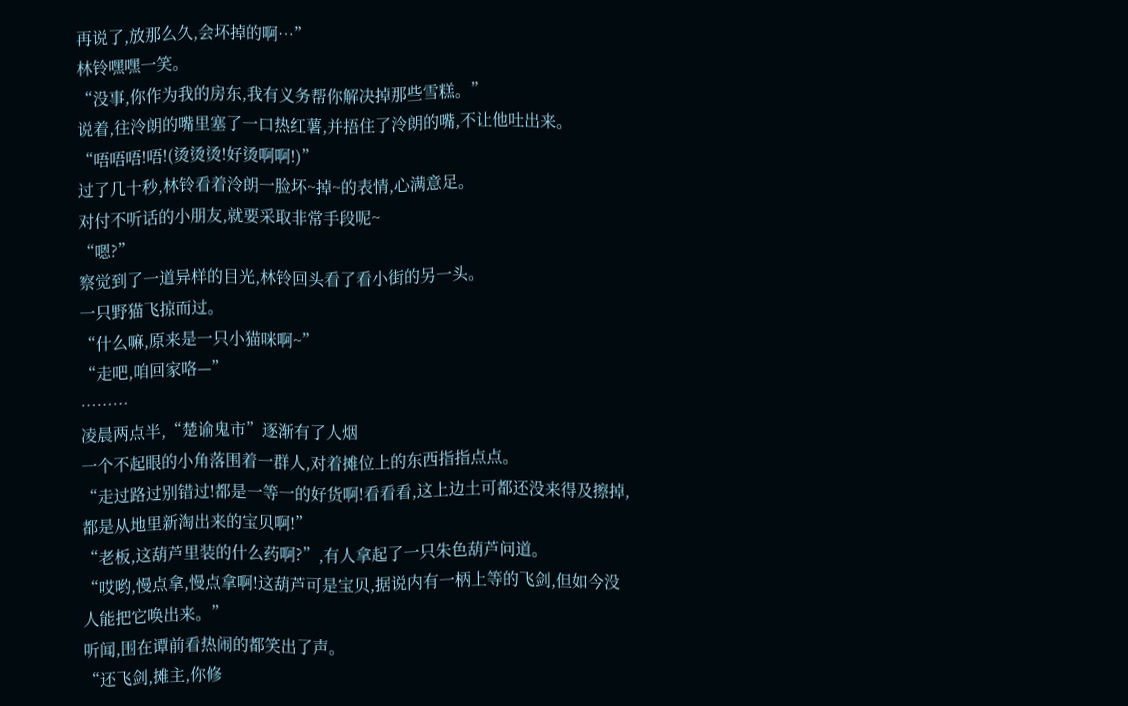再说了,放那么久,会坏掉的啊…”
林铃嘿嘿一笑。
“没事,你作为我的房东,我有义务帮你解决掉那些雪糕。”
说着,往泠朗的嘴里塞了一口热红薯,并捂住了泠朗的嘴,不让他吐出来。
“唔唔唔!唔!(烫烫烫!好烫啊啊!)”
过了几十秒,林铃看着泠朗一脸坏~掉~的表情,心满意足。
对付不听话的小朋友,就要采取非常手段呢~
“嗯?”
察觉到了一道异样的目光,林铃回头看了看小街的另一头。
一只野猫飞掠而过。
“什么嘛,原来是一只小猫咪啊~”
“走吧,咱回家咯—”
………
凌晨两点半,“楚谕鬼市”逐渐有了人烟
一个不起眼的小角落围着一群人,对着摊位上的东西指指点点。
“走过路过别错过!都是一等一的好货啊!看看看,这上边土可都还没来得及擦掉,都是从地里新淘出来的宝贝啊!”
“老板,这葫芦里装的什么药啊?”,有人拿起了一只朱色葫芦问道。
“哎哟,慢点拿,慢点拿啊!这葫芦可是宝贝,据说内有一柄上等的飞剑,但如今没人能把它唤出来。”
听闻,围在谭前看热闹的都笑出了声。
“还飞剑,摊主,你修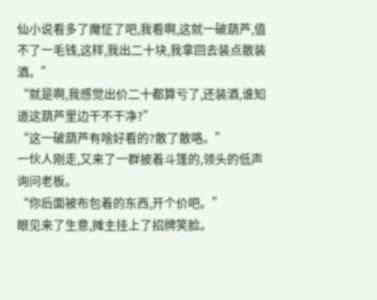仙小说看多了魔怔了吧,我看啊,这就一破葫芦,值不了一毛钱,这样,我出二十块,我拿回去装点散装酒。”
“就是啊,我感觉出价二十都算亏了,还装酒,谁知道这葫芦里边干不干净?”
“这一破葫芦有啥好看的?散了散咯。”
一伙人刚走,又来了一群披着斗篷的,领头的低声询问老板。
“你后面被布包着的东西,开个价吧。”
眼见来了生意,摊主挂上了招牌笑脸。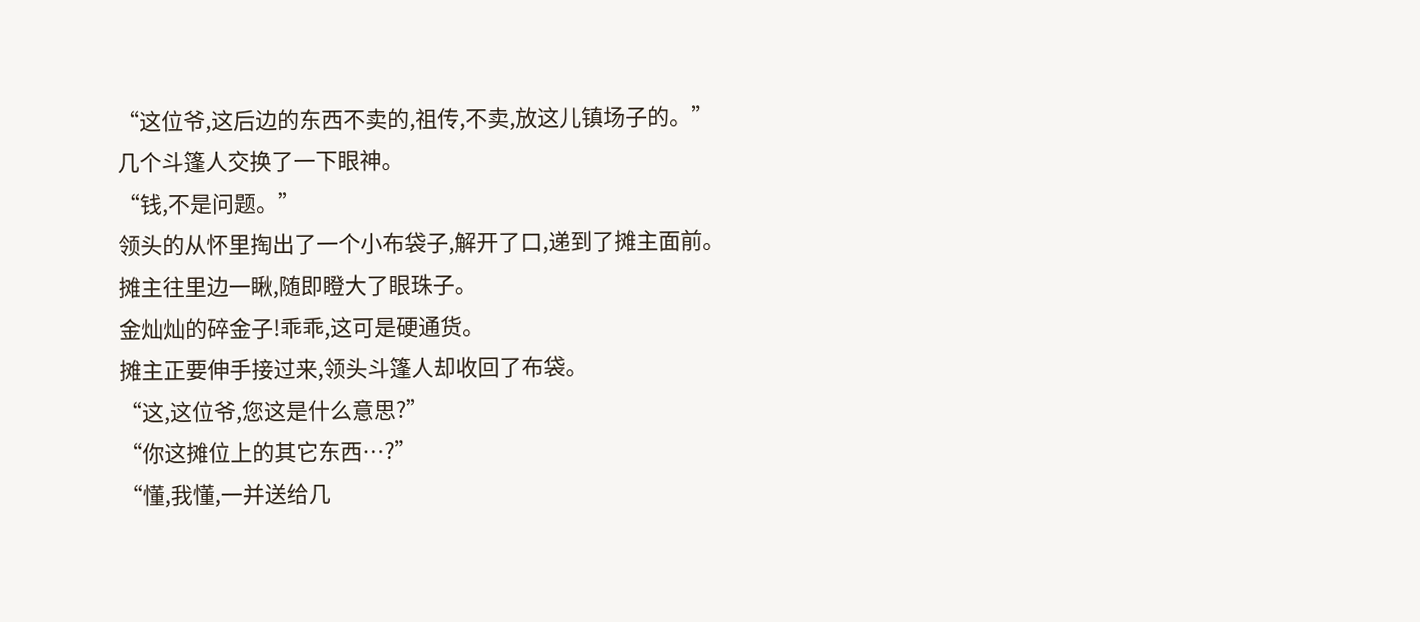“这位爷,这后边的东西不卖的,祖传,不卖,放这儿镇场子的。”
几个斗篷人交换了一下眼神。
“钱,不是问题。”
领头的从怀里掏出了一个小布袋子,解开了口,递到了摊主面前。
摊主往里边一瞅,随即瞪大了眼珠子。
金灿灿的碎金子!乖乖,这可是硬通货。
摊主正要伸手接过来,领头斗篷人却收回了布袋。
“这,这位爷,您这是什么意思?”
“你这摊位上的其它东西…?”
“懂,我懂,一并送给几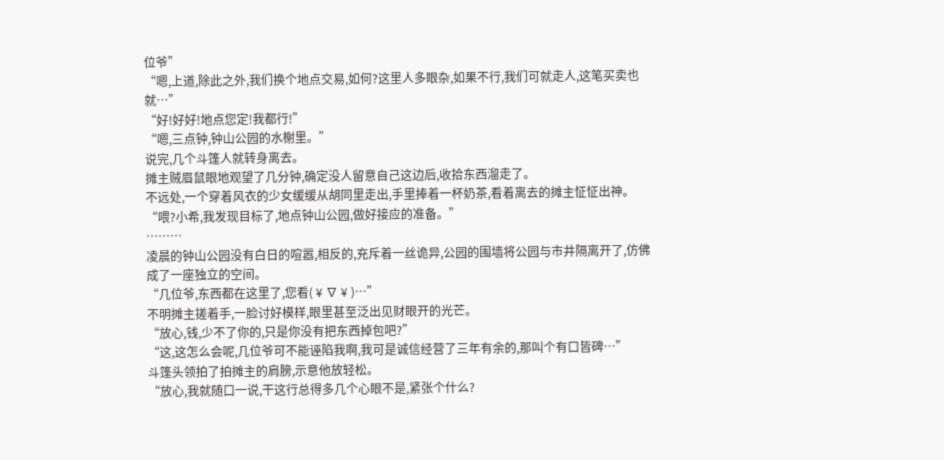位爷”
“嗯,上道,除此之外,我们换个地点交易,如何?这里人多眼杂,如果不行,我们可就走人,这笔买卖也就…”
“好!好好!地点您定!我都行!”
“嗯,三点钟,钟山公园的水榭里。”
说完,几个斗篷人就转身离去。
摊主贼眉鼠眼地观望了几分钟,确定没人留意自己这边后,收拾东西溜走了。
不远处,一个穿着风衣的少女缓缓从胡同里走出,手里捧着一杯奶茶,看着离去的摊主怔怔出神。
“喂?小希,我发现目标了,地点钟山公园,做好接应的准备。”
………
凌晨的钟山公园没有白日的喧嚣,相反的,充斥着一丝诡异,公园的围墙将公园与市井隔离开了,仿佛成了一座独立的空间。
“几位爷,东西都在这里了,您看( ¥ ∇ ¥ )…”
不明摊主搓着手,一脸讨好模样,眼里甚至泛出见财眼开的光芒。
“放心,钱,少不了你的,只是你没有把东西掉包吧?”
“这,这怎么会呢,几位爷可不能诬陷我啊,我可是诚信经营了三年有余的,那叫个有口皆碑⋯”
斗篷头领拍了拍摊主的肩膀,示意他放轻松。
“放心,我就随口一说,干这行总得多几个心眼不是,紧张个什么?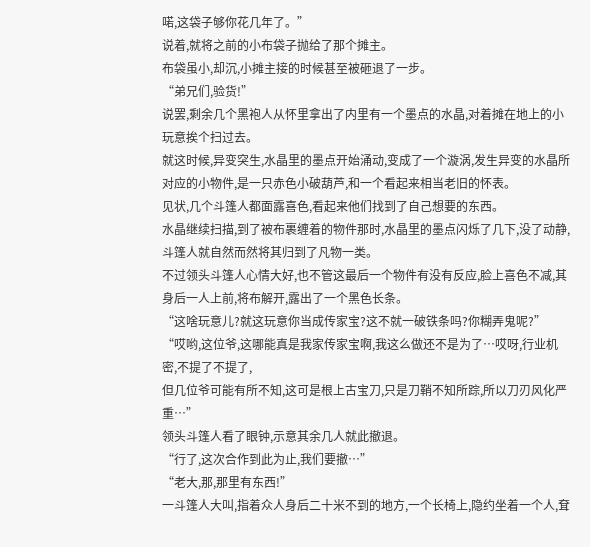喏,这袋子够你花几年了。”
说着,就将之前的小布袋子抛给了那个摊主。
布袋虽小,却沉,小摊主接的时候甚至被砸退了一步。
“弟兄们,验货!”
说罢,剩余几个黑袍人从怀里拿出了内里有一个墨点的水晶,对着摊在地上的小玩意挨个扫过去。
就这时候,异变突生,水晶里的墨点开始涌动,变成了一个漩涡,发生异变的水晶所对应的小物件,是一只赤色小破葫芦,和一个看起来相当老旧的怀表。
见状,几个斗篷人都面露喜色,看起来他们找到了自己想要的东西。
水晶继续扫描,到了被布裹缠着的物件那时,水晶里的墨点闪烁了几下,没了动静,斗篷人就自然而然将其归到了凡物一类。
不过领头斗篷人心情大好,也不管这最后一个物件有没有反应,脸上喜色不减,其身后一人上前,将布解开,露出了一个黑色长条。
“这啥玩意儿?就这玩意你当成传家宝?这不就一破铁条吗?你糊弄鬼呢?”
“哎哟,这位爷,这哪能真是我家传家宝啊,我这么做还不是为了…哎呀,行业机密,不提了不提了,
但几位爷可能有所不知,这可是根上古宝刀,只是刀鞘不知所踪,所以刀刃风化严重…”
领头斗篷人看了眼钟,示意其余几人就此撤退。
“行了,这次合作到此为止,我们要撤…”
“老大,那,那里有东西!”
一斗篷人大叫,指着众人身后二十米不到的地方,一个长椅上,隐约坐着一个人,耷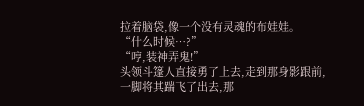拉着脑袋,像一个没有灵魂的布娃娃。
“什么时候…?”
“哼,装神弄鬼!”
头领斗篷人直接勇了上去,走到那身影跟前,一脚将其踹飞了出去,那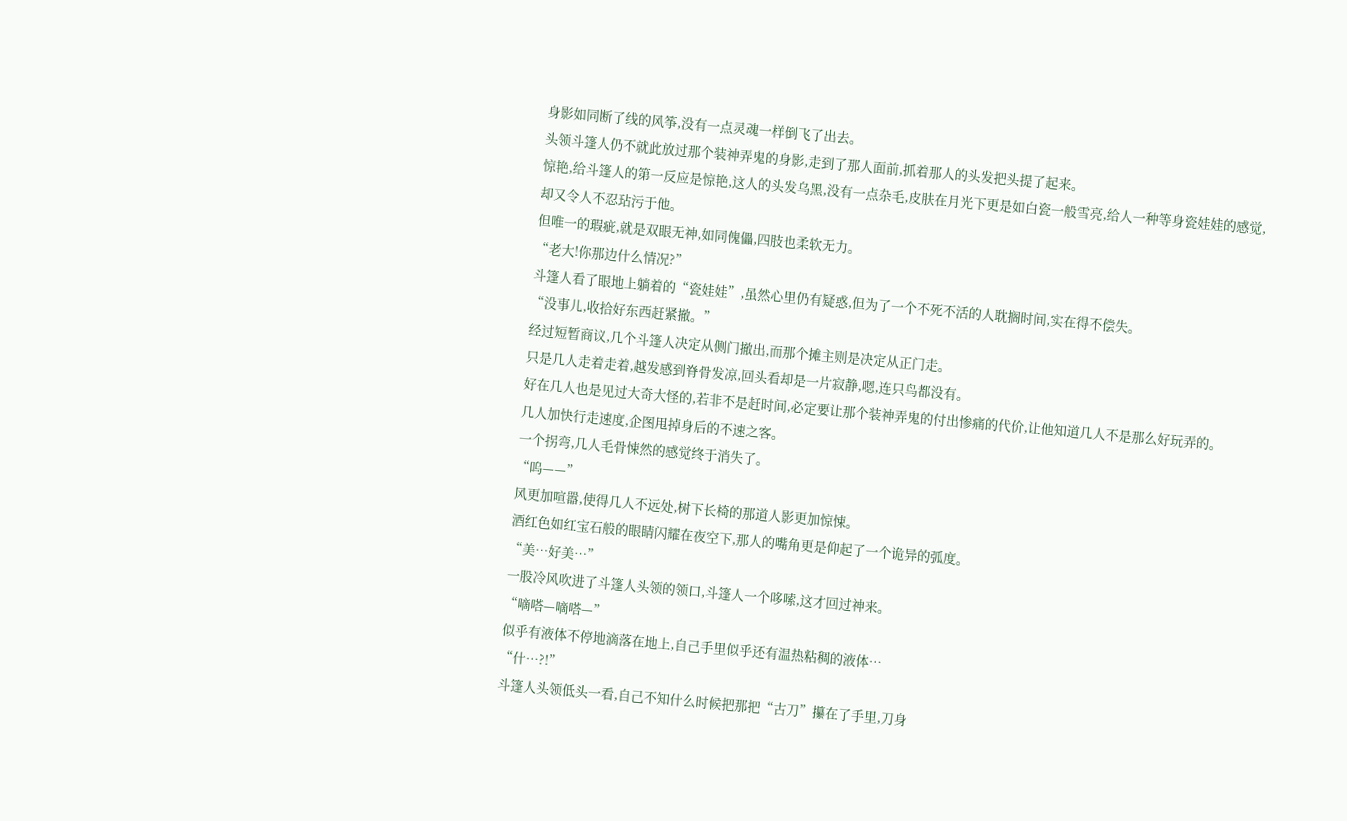身影如同断了线的风筝,没有一点灵魂一样倒飞了出去。
头领斗篷人仍不就此放过那个装神弄鬼的身影,走到了那人面前,抓着那人的头发把头提了起来。
惊艳,给斗篷人的第一反应是惊艳,这人的头发乌黑,没有一点杂毛,皮肤在月光下更是如白瓷一般雪亮,给人一种等身瓷娃娃的感觉,却又令人不忍玷污于他。
但唯一的瑕疵,就是双眼无神,如同傀儡,四肢也柔软无力。
“老大!你那边什么情况?”
斗篷人看了眼地上躺着的“瓷娃娃”,虽然心里仍有疑惑,但为了一个不死不活的人耽搁时间,实在得不偿失。
“没事儿,收拾好东西赶紧撤。”
经过短暂商议,几个斗篷人决定从侧门撤出,而那个摊主则是决定从正门走。
只是几人走着走着,越发感到脊骨发凉,回头看却是一片寂静,嗯,连只鸟都没有。
好在几人也是见过大奇大怪的,若非不是赶时间,必定要让那个装神弄鬼的付出惨痛的代价,让他知道几人不是那么好玩弄的。
几人加快行走速度,企图甩掉身后的不速之客。
一个拐弯,几人毛骨悚然的感觉终于消失了。
“呜——”
风更加喧嚣,使得几人不远处,树下长椅的那道人影更加惊悚。
酒红色如红宝石般的眼睛闪耀在夜空下,那人的嘴角更是仰起了一个诡异的弧度。
“美…好美…”
一股冷风吹进了斗篷人头领的领口,斗篷人一个哆嗦,这才回过神来。
“嘀嗒—嘀嗒—”
似乎有液体不停地滴落在地上,自己手里似乎还有温热粘稠的液体…
“什…?!”
斗篷人头领低头一看,自己不知什么时候把那把“古刀”攥在了手里,刀身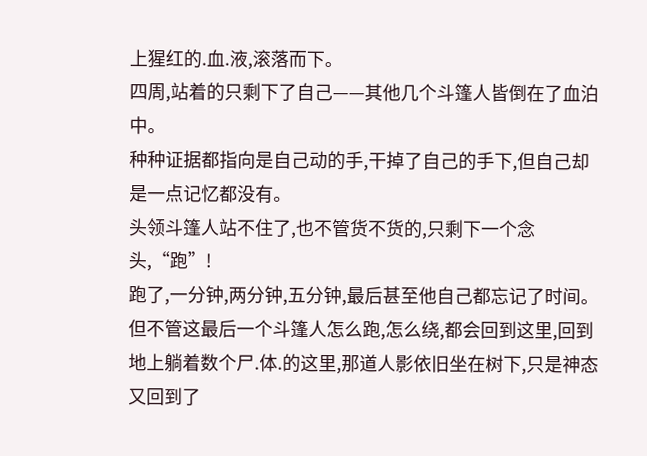上猩红的.血.液,滚落而下。
四周,站着的只剩下了自己——其他几个斗篷人皆倒在了血泊中。
种种证据都指向是自己动的手,干掉了自己的手下,但自己却是一点记忆都没有。
头领斗篷人站不住了,也不管货不货的,只剩下一个念头,“跑”!
跑了,一分钟,两分钟,五分钟,最后甚至他自己都忘记了时间。
但不管这最后一个斗篷人怎么跑,怎么绕,都会回到这里,回到地上躺着数个尸.体.的这里,那道人影依旧坐在树下,只是神态又回到了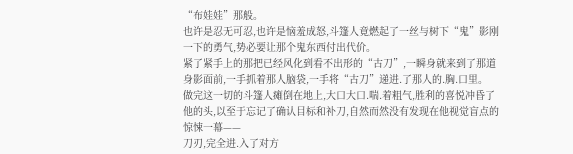“布娃娃”那般。
也许是忍无可忍,也许是恼羞成怒,斗篷人竟燃起了一丝与树下“鬼”影刚一下的勇气,势必要让那个鬼东西付出代价。
紧了紧手上的那把已经风化到看不出形的“古刀”,一瞬身就来到了那道身影面前,一手抓着那人脑袋,一手将“古刀”递进.了那人的.胸.口里。
做完这一切的斗篷人瘫倒在地上,大口大口.喘.着粗气,胜利的喜悦冲昏了他的头,以至于忘记了确认目标和补刀,自然而然没有发现在他视觉盲点的惊悚一幕——
刀刃,完全进.入了对方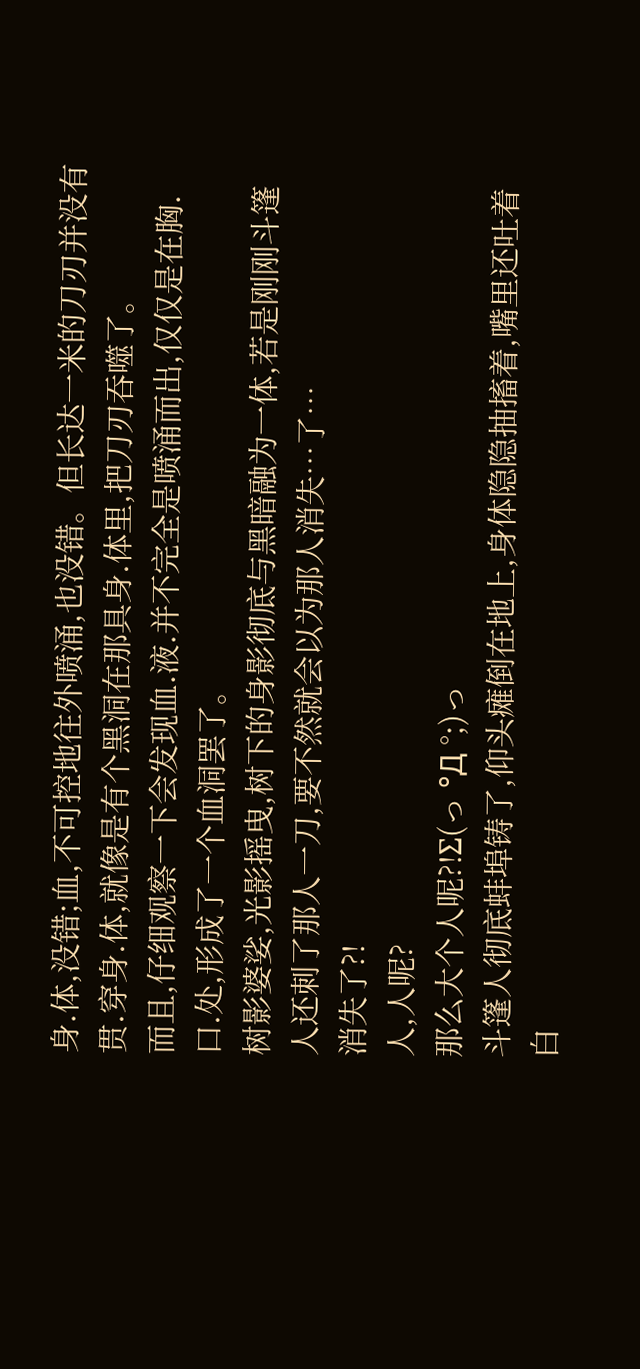身.体,没错;血,不可控地往外喷涌,也没错。但长达一米的刀刃并没有贯.穿身.体,就像是有个黑洞在那具身.体里,把刀刃吞噬了。
而且,仔细观察一下会发现血.液.并不完全是喷涌而出,仅仅是在胸.口.处,形成了一个血洞罢了。
树影婆娑,光影摇曳,树下的身影彻底与黑暗融为一体,若是刚刚斗篷人还刺了那人一刀,要不然就会以为那人消失…了…
消失了?!
人,人呢?
那么大个人呢?!Σ(っ °Д °;)っ
斗篷人彻底蚌埠铸了,仰头瘫倒在地上,身体隐隐抽搐着,嘴里还吐着白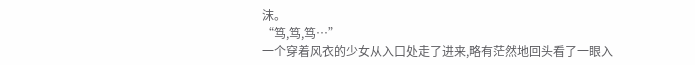沫。
“笃,笃,笃…”
一个穿着风衣的少女从入口处走了进来,略有茫然地回头看了一眼入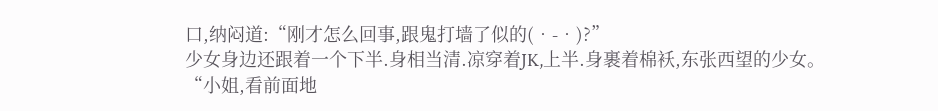口,纳闷道:“刚才怎么回事,跟鬼打墙了似的(•-•)?”
少女身边还跟着一个下半.身相当清.凉穿着JK,上半.身裹着棉袄,东张西望的少女。
“小姐,看前面地